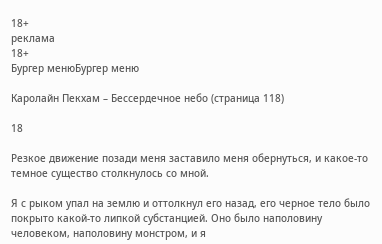18+
реклама
18+
Бургер менюБургер меню

Каролайн Пекхам – Бессердечное небо (страница 118)

18

Резкое движение позади меня заставило меня обернуться, и какое-то темное существо столкнулось со мной.

Я с рыком упал на землю и оттолкнул его назад, его черное тело было покрыто какой-то липкой субстанцией. Оно было наполовину человеком, наполовину монстром, и я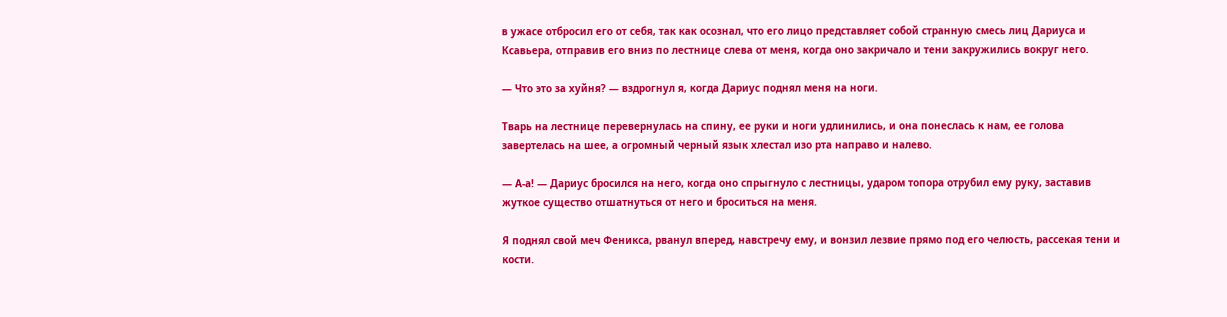в ужасе отбросил его от себя, так как осознал, что его лицо представляет собой странную смесь лиц Дариуса и Ксавьера, отправив его вниз по лестнице слева от меня, когда оно закричало и тени закружились вокруг него.

— Что это за хуйня? — вздрогнул я, когда Дариус поднял меня на ноги.

Тварь на лестнице перевернулась на спину, ее руки и ноги удлинились, и она понеслась к нам, ее голова завертелась на шее, а огромный черный язык хлестал изо рта направо и налево.

— А-а! — Дариус бросился на него, когда оно спрыгнуло с лестницы, ударом топора отрубил ему руку, заставив жуткое существо отшатнуться от него и броситься на меня.

Я поднял свой меч Феникса, рванул вперед, навстречу ему, и вонзил лезвие прямо под его челюсть, рассекая тени и кости.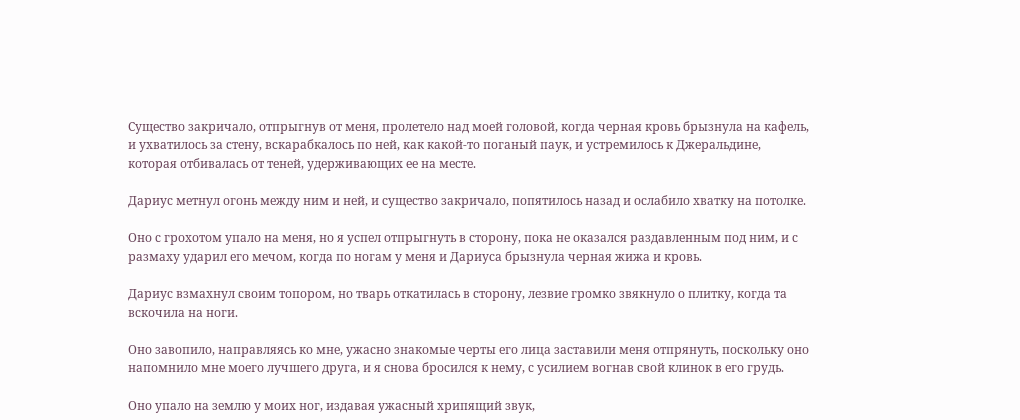Существо закричало, отпрыгнув от меня, пролетело над моей головой, когда черная кровь брызнула на кафель, и ухватилось за стену, вскарабкалось по ней, как какой-то поганый паук, и устремилось к Джеральдине, которая отбивалась от теней, удерживающих ее на месте.

Дариус метнул огонь между ним и ней, и существо закричало, попятилось назад и ослабило хватку на потолке.

Оно с грохотом упало на меня, но я успел отпрыгнуть в сторону, пока не оказался раздавленным под ним, и с размаху ударил его мечом, когда по ногам у меня и Дариуса брызнула черная жижа и кровь.

Дариус взмахнул своим топором, но тварь откатилась в сторону, лезвие громко звякнуло о плитку, когда та вскочила на ноги.

Оно завопило, направляясь ко мне, ужасно знакомые черты его лица заставили меня отпрянуть, поскольку оно напомнило мне моего лучшего друга, и я снова бросился к нему, с усилием вогнав свой клинок в его грудь.

Оно упало на землю у моих ног, издавая ужасный хрипящий звук,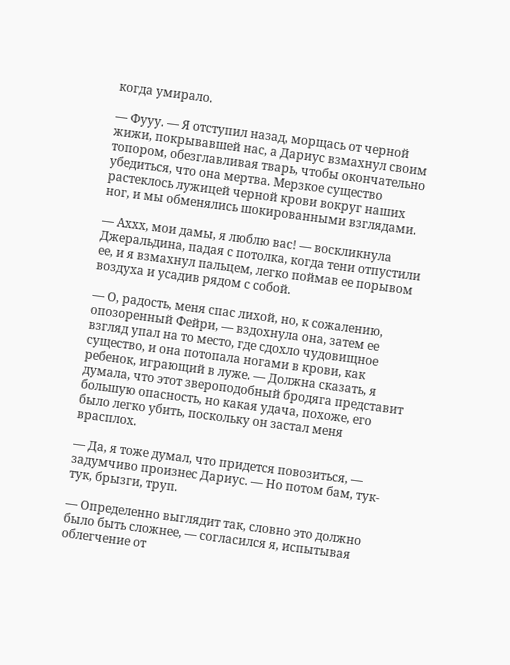когда умирало.

— Фууу. — Я отступил назад, морщась от черной жижи, покрывавшей нас, а Дариус взмахнул своим топором, обезглавливая тварь, чтобы окончательно убедиться, что она мертва. Мерзкое существо растеклось лужицей черной крови вокруг наших ног, и мы обменялись шокированными взглядами.

— Аххх, мои дамы, я люблю вас! — воскликнула Джеральдина, падая с потолка, когда тени отпустили ее, и я взмахнул пальцем, легко поймав ее порывом воздуха и усадив рядом с собой.

— О, радость, меня спас лихой, но, к сожалению, опозоренный Фейри, — вздохнула она, затем ее взгляд упал на то место, где сдохло чудовищное существо, и она потопала ногами в крови, как ребенок, играющий в луже. — Должна сказать, я думала, что этот звероподобный бродяга представит большую опасность, но какая удача, похоже, его было легко убить, поскольку он застал меня врасплох.

— Да, я тоже думал, что придется повозиться, — задумчиво произнес Дариус. — Но потом бам, тук-тук, брызги, труп.

— Определенно выглядит так, словно это должно было быть сложнее, — согласился я, испытывая облегчение от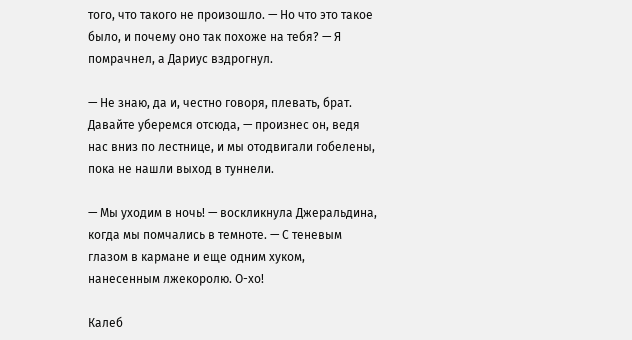того, что такого не произошло. — Но что это такое было, и почему оно так похоже на тебя? — Я помрачнел, а Дариус вздрогнул.

— Не знаю, да и, честно говоря, плевать, брат. Давайте уберемся отсюда, — произнес он, ведя нас вниз по лестнице, и мы отодвигали гобелены, пока не нашли выход в туннели.

— Мы уходим в ночь! — воскликнула Джеральдина, когда мы помчались в темноте. — С теневым глазом в кармане и еще одним хуком, нанесенным лжекоролю. О-хо!

Калеб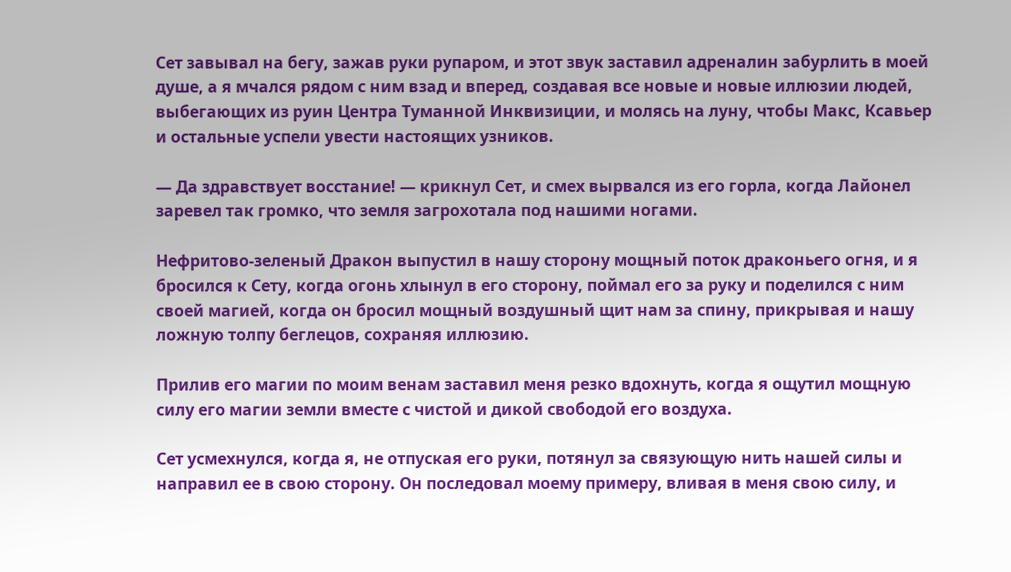Сет завывал на бегу, зажав руки рупаром, и этот звук заставил адреналин забурлить в моей душе, а я мчался рядом с ним взад и вперед, создавая все новые и новые иллюзии людей, выбегающих из руин Центра Туманной Инквизиции, и молясь на луну, чтобы Макс, Ксавьер и остальные успели увести настоящих узников.

— Да здравствует восстание! — крикнул Сет, и смех вырвался из его горла, когда Лайонел заревел так громко, что земля загрохотала под нашими ногами.

Нефритово-зеленый Дракон выпустил в нашу сторону мощный поток драконьего огня, и я бросился к Сету, когда огонь хлынул в его сторону, поймал его за руку и поделился с ним своей магией, когда он бросил мощный воздушный щит нам за спину, прикрывая и нашу ложную толпу беглецов, сохраняя иллюзию.

Прилив его магии по моим венам заставил меня резко вдохнуть, когда я ощутил мощную силу его магии земли вместе с чистой и дикой свободой его воздуха.

Сет усмехнулся, когда я, не отпуская его руки, потянул за связующую нить нашей силы и направил ее в свою сторону. Он последовал моему примеру, вливая в меня свою силу, и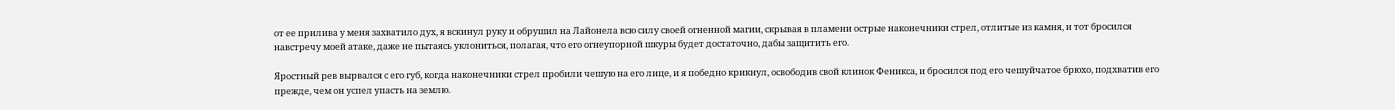от ее прилива у меня захватило дух, я вскинул руку и обрушил на Лайонела всю силу своей огненной магии, скрывая в пламени острые наконечники стрел, отлитые из камня, и тот бросился навстречу моей атаке, даже не пытаясь уклониться, полагая, что его огнеупорной шкуры будет достаточно, дабы защитить его.

Яростный рев вырвался с его губ, когда наконечники стрел пробили чешую на его лице, и я победно крикнул, освободив свой клинок Феникса, и бросился под его чешуйчатое брюхо, подхватив его прежде, чем он успел упасть на землю.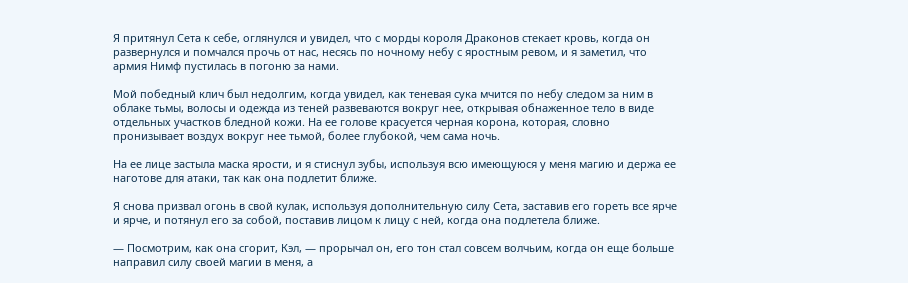Я притянул Сета к себе, оглянулся и увидел, что с морды короля Драконов стекает кровь, когда он развернулся и помчался прочь от нас, несясь по ночному небу с яростным ревом, и я заметил, что армия Нимф пустилась в погоню за нами.

Мой победный клич был недолгим, когда увидел, как теневая сука мчится по небу следом за ним в облаке тьмы, волосы и одежда из теней развеваются вокруг нее, открывая обнаженное тело в виде отдельных участков бледной кожи. На ее голове красуется черная корона, которая, словно пронизывает воздух вокруг нее тьмой, более глубокой, чем сама ночь.

На ее лице застыла маска ярости, и я стиснул зубы, используя всю имеющуюся у меня магию и держа ее наготове для атаки, так как она подлетит ближе.

Я снова призвал огонь в свой кулак, используя дополнительную силу Сета, заставив его гореть все ярче и ярче, и потянул его за собой, поставив лицом к лицу с ней, когда она подлетела ближе.

— Посмотрим, как она сгорит, Кэл, — прорычал он, его тон стал совсем волчьим, когда он еще больше направил силу своей магии в меня, а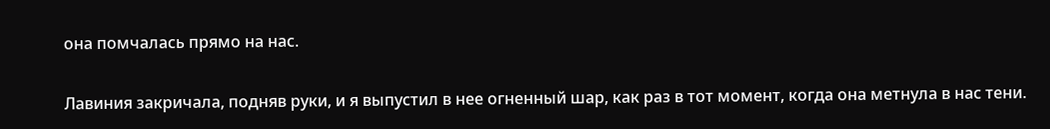она помчалась прямо на нас.

Лавиния закричала, подняв руки, и я выпустил в нее огненный шар, как раз в тот момент, когда она метнула в нас тени.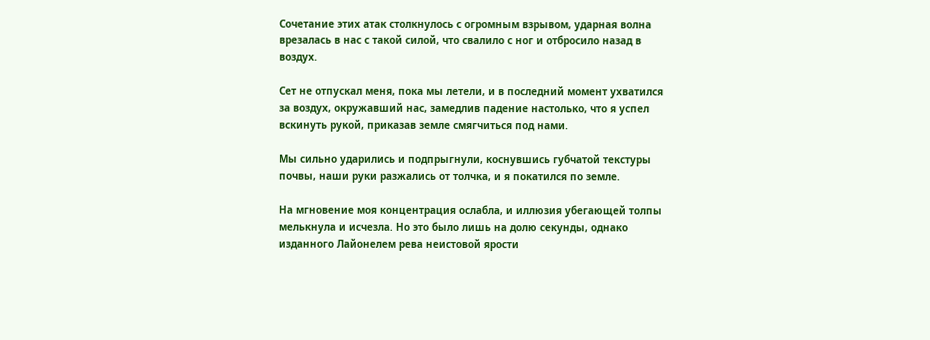Сочетание этих атак столкнулось с огромным взрывом, ударная волна врезалась в нас с такой силой, что свалило с ног и отбросило назад в воздух.

Сет не отпускал меня, пока мы летели, и в последний момент ухватился за воздух, окружавший нас, замедлив падение настолько, что я успел вскинуть рукой, приказав земле смягчиться под нами.

Мы сильно ударились и подпрыгнули, коснувшись губчатой текстуры почвы, наши руки разжались от толчка, и я покатился по земле.

На мгновение моя концентрация ослабла, и иллюзия убегающей толпы мелькнула и исчезла. Но это было лишь на долю секунды, однако изданного Лайонелем рева неистовой ярости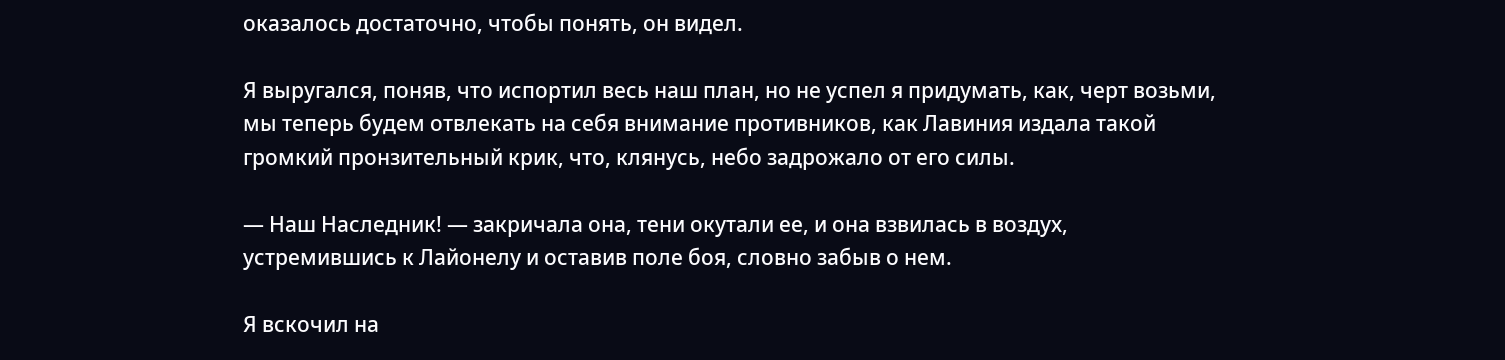оказалось достаточно, чтобы понять, он видел.

Я выругался, поняв, что испортил весь наш план, но не успел я придумать, как, черт возьми, мы теперь будем отвлекать на себя внимание противников, как Лавиния издала такой громкий пронзительный крик, что, клянусь, небо задрожало от его силы.

— Наш Наследник! — закричала она, тени окутали ее, и она взвилась в воздух, устремившись к Лайонелу и оставив поле боя, словно забыв о нем.

Я вскочил на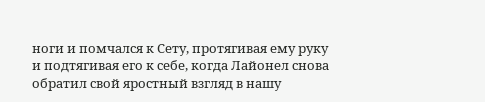ноги и помчался к Сету, протягивая ему руку и подтягивая его к себе, когда Лайонел снова обратил свой яростный взгляд в нашу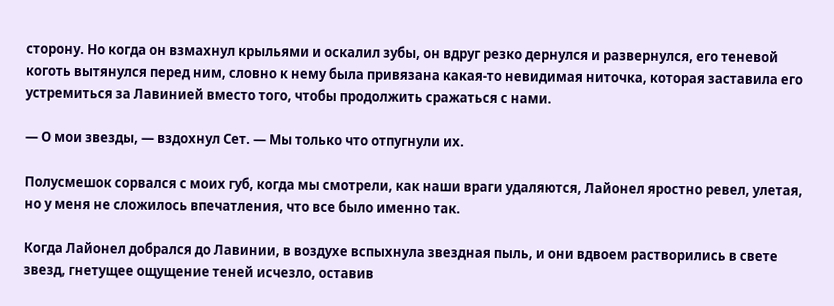сторону. Но когда он взмахнул крыльями и оскалил зубы, он вдруг резко дернулся и развернулся, его теневой коготь вытянулся перед ним, словно к нему была привязана какая-то невидимая ниточка, которая заставила его устремиться за Лавинией вместо того, чтобы продолжить сражаться с нами.

— О мои звезды, — вздохнул Сет. — Мы только что отпугнули их.

Полусмешок сорвался с моих губ, когда мы смотрели, как наши враги удаляются, Лайонел яростно ревел, улетая, но у меня не сложилось впечатления, что все было именно так.

Когда Лайонел добрался до Лавинии, в воздухе вспыхнула звездная пыль, и они вдвоем растворились в свете звезд, гнетущее ощущение теней исчезло, оставив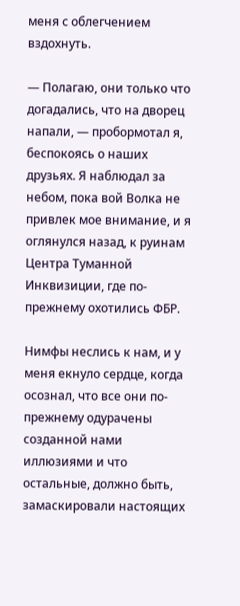меня с облегчением вздохнуть.

— Полагаю, они только что догадались, что на дворец напали, — пробормотал я, беспокоясь о наших друзьях. Я наблюдал за небом, пока вой Волка не привлек мое внимание, и я оглянулся назад, к руинам Центра Туманной Инквизиции, где по-прежнему охотились ФБР.

Нимфы неслись к нам, и у меня екнуло сердце, когда осознал, что все они по-прежнему одурачены созданной нами иллюзиями и что остальные, должно быть, замаскировали настоящих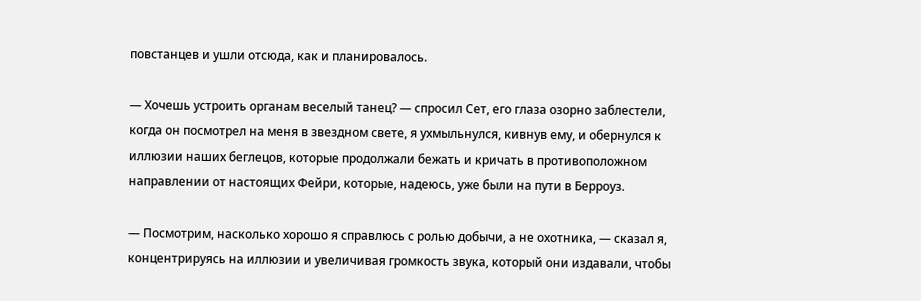повстанцев и ушли отсюда, как и планировалось.

— Хочешь устроить органам веселый танец? — спросил Сет, его глаза озорно заблестели, когда он посмотрел на меня в звездном свете, я ухмыльнулся, кивнув ему, и обернулся к иллюзии наших беглецов, которые продолжали бежать и кричать в противоположном направлении от настоящих Фейри, которые, надеюсь, уже были на пути в Берроуз.

— Посмотрим, насколько хорошо я справлюсь с ролью добычи, а не охотника, — сказал я, концентрируясь на иллюзии и увеличивая громкость звука, который они издавали, чтобы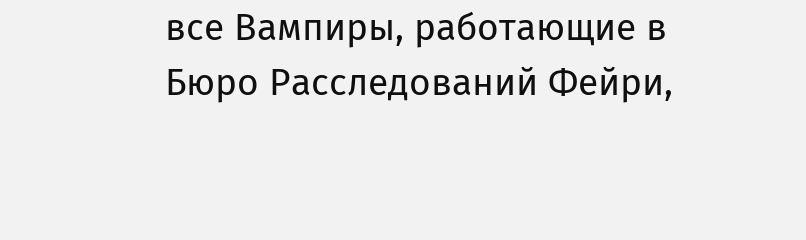все Вампиры, работающие в Бюро Расследований Фейри,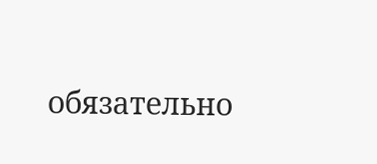обязательно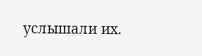услышали их.